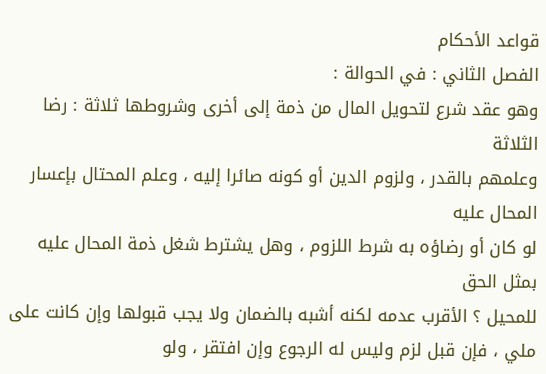قواعد الأحكام
الفصل الثاني : في الحوالة :
وهو عقد شرع لتحويل المال من ذمة إلى أخرى وشروطها ثلاثة : رضا الثلاثة
وعلمهم بالقدر ، ولزوم الدين أو كونه صائرا إليه ، وعلم المحتال بإعسار المحال عليه
لو كان أو رضاؤه به شرط اللزوم ، وهل يشترط شغل ذمة المحال عليه بمثل الحق
للمحيل ؟ الأقرب عدمه لكنه أشبه بالضمان ولا يجب قبولها وإن كانت على
ملي ، فإن قبل لزم وليس له الرجوع وإن افتقر ، ولو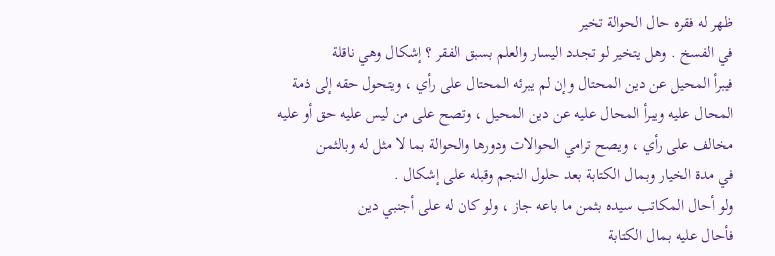ظهر له فقره حال الحوالة تخير
في الفسخ . وهل يتخير لو تجدد اليسار والعلم بسبق الفقر ؟ إشكال وهي ناقلة
فيبرأ المحيل عن دين المحتال وإن لم يبرئه المحتال على رأي ، ويتحول حقه إلى ذمة
المحال عليه ويبرأ المحال عليه عن دين المحيل ، وتصح على من ليس عليه حق أو عليه
مخالف على رأي ، ويصح ترامي الحوالات ودورها والحوالة بما لا مثل له وبالثمن
في مدة الخيار وبمال الكتابة بعد حلول النجم وقبله على إشكال .
ولو أحال المكاتب سيده بثمن ما باعه جاز ، ولو كان له على أجنبي دين
فأحال عليه بمال الكتابة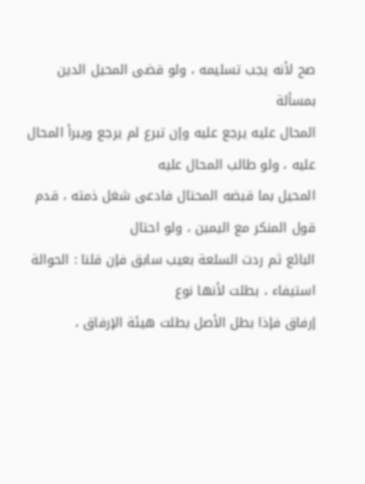صح لأنه يجب تسليمه ، ولو قضى المحيل الدين بمسألة
المحال عليه يرجع عليه وإن تبرع لم يرجع ويبرأ المحال عليه ، ولو طالب المحال عليه
المحيل بما قبضه المحتال فادعى شغل ذمته ، قدم قول المنكر مع اليمين ، ولو احتال
البائع ثم ردت السلعة بعيب سابق فإن قلنا : الحوالة استيفاء ، بطلت لأنها نوع
إرفاق فإذا بطل الأصل بطلت هيئة الإرفاق ،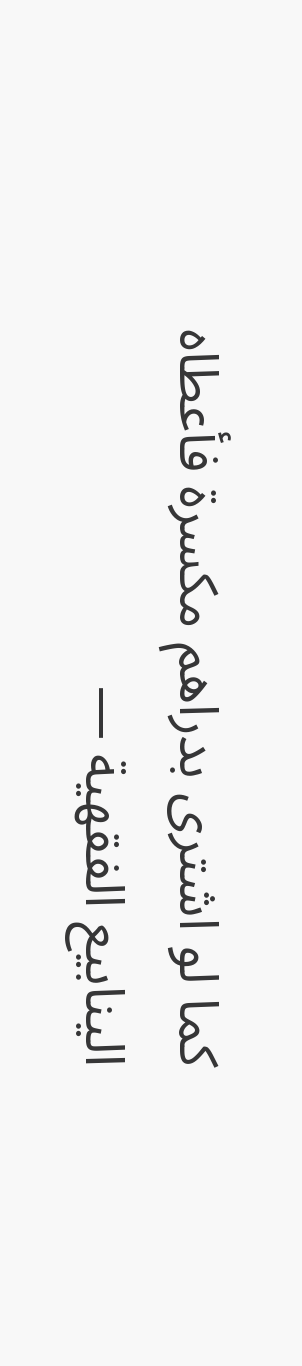كما لو اشترى بدراهم مكسرة فأعطاه
الينابيع الفقهية —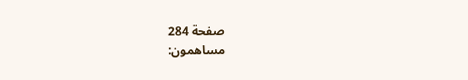صفحة 284
مساهمون: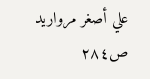علي أصغر مرواريد
ص٢٨٤